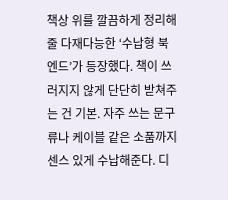책상 위를 깔끔하게 정리해줄 다재다능한 ‘수납형 북엔드’가 등장했다. 책이 쓰러지지 않게 단단히 받쳐주는 건 기본. 자주 쓰는 문구류나 케이블 같은 소품까지 센스 있게 수납해준다. 디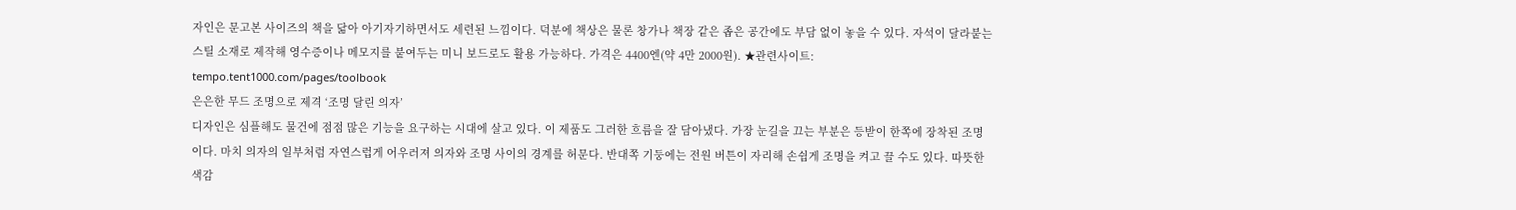자인은 문고본 사이즈의 책을 닮아 아기자기하면서도 세련된 느낌이다. 덕분에 책상은 물론 창가나 책장 같은 좁은 공간에도 부담 없이 놓을 수 있다. 자석이 달라붙는 스틸 소재로 제작해 영수증이나 메모지를 붙여두는 미니 보드로도 활용 가능하다. 가격은 4400엔(약 4만 2000원). ★관련사이트: tempo.tent1000.com/pages/toolbook
은은한 무드 조명으로 제격 ‘조명 달린 의자’
디자인은 심플해도 물건에 점점 많은 기능을 요구하는 시대에 살고 있다. 이 제품도 그러한 흐름을 잘 담아냈다. 가장 눈길을 끄는 부분은 등받이 한쪽에 장착된 조명이다. 마치 의자의 일부처럼 자연스럽게 어우러져 의자와 조명 사이의 경계를 허문다. 반대쪽 기둥에는 전원 버튼이 자리해 손쉽게 조명을 켜고 끌 수도 있다. 따뜻한 색감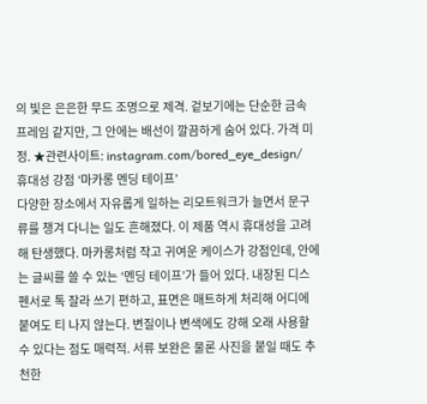의 빛은 은은한 무드 조명으로 제격. 겉보기에는 단순한 금속 프레임 같지만, 그 안에는 배선이 깔끔하게 숨어 있다. 가격 미정. ★관련사이트: instagram.com/bored_eye_design/
휴대성 강점 ‘마카롱 멘딩 테이프’
다양한 장소에서 자유롭게 일하는 리모트워크가 늘면서 문구류를 챙겨 다니는 일도 흔해졌다. 이 제품 역시 휴대성을 고려해 탄생했다. 마카롱처럼 작고 귀여운 케이스가 강점인데, 안에는 글씨를 쓸 수 있는 ‘멘딩 테이프’가 들어 있다. 내장된 디스펜서로 톡 잘라 쓰기 편하고, 표면은 매트하게 처리해 어디에 붙여도 티 나지 않는다. 변질이나 변색에도 강해 오래 사용할 수 있다는 점도 매력적. 서류 보완은 물론 사진을 붙일 때도 추천한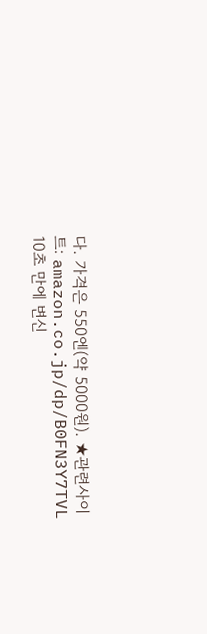다. 가격은 550엔(약 5000원). ★관련사이트: amazon.co.jp/dp/B0FN3Y7TVL
10초 만에 변신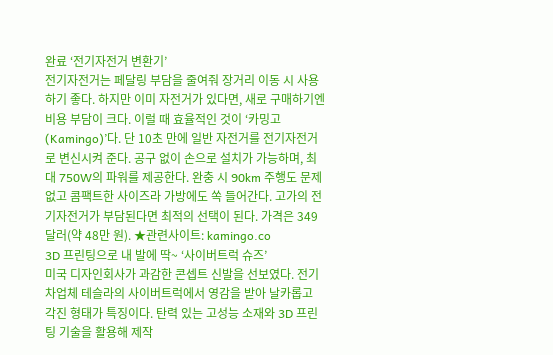완료 ‘전기자전거 변환기’
전기자전거는 페달링 부담을 줄여줘 장거리 이동 시 사용하기 좋다. 하지만 이미 자전거가 있다면, 새로 구매하기엔 비용 부담이 크다. 이럴 때 효율적인 것이 ‘카밍고(Kamingo)’다. 단 10초 만에 일반 자전거를 전기자전거로 변신시켜 준다. 공구 없이 손으로 설치가 가능하며, 최대 750W의 파워를 제공한다. 완충 시 90km 주행도 문제없고 콤팩트한 사이즈라 가방에도 쏙 들어간다. 고가의 전기자전거가 부담된다면 최적의 선택이 된다. 가격은 349달러(약 48만 원). ★관련사이트: kamingo.co
3D 프린팅으로 내 발에 딱~ ‘사이버트럭 슈즈’
미국 디자인회사가 과감한 콘셉트 신발을 선보였다. 전기차업체 테슬라의 사이버트럭에서 영감을 받아 날카롭고 각진 형태가 특징이다. 탄력 있는 고성능 소재와 3D 프린팅 기술을 활용해 제작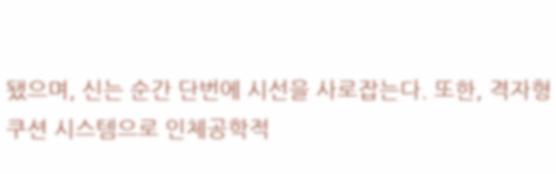됐으며, 신는 순간 단번에 시선을 사로잡는다. 또한, 격자형 쿠션 시스템으로 인체공학적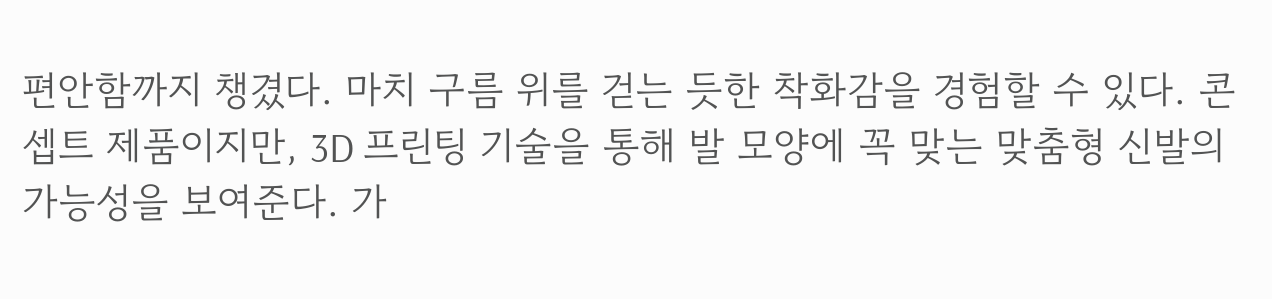편안함까지 챙겼다. 마치 구름 위를 걷는 듯한 착화감을 경험할 수 있다. 콘셉트 제품이지만, 3D 프린팅 기술을 통해 발 모양에 꼭 맞는 맞춤형 신발의 가능성을 보여준다. 가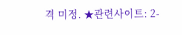격 미정. ★관련사이트: 2-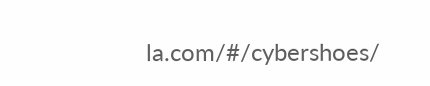la.com/#/cybershoes/